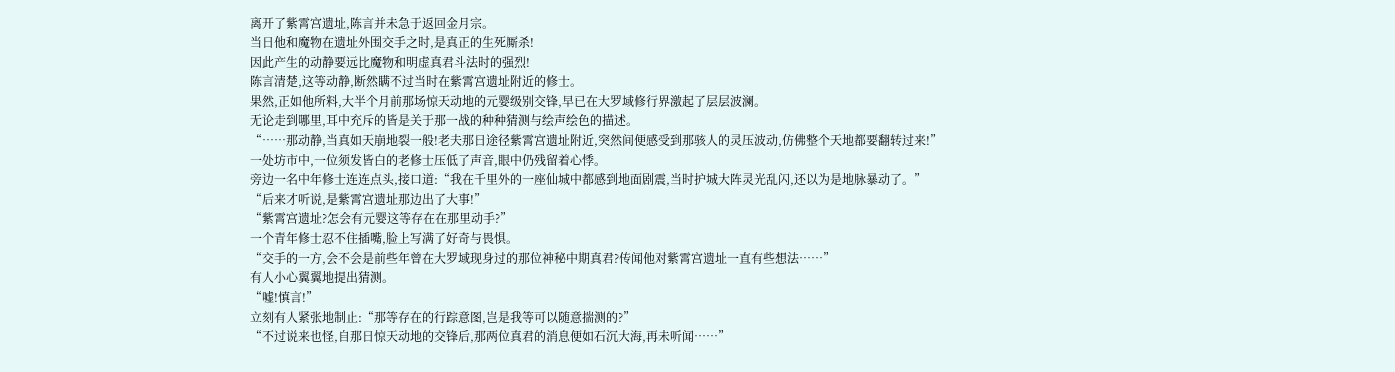离开了紫霄宫遗址,陈言并未急于返回金月宗。
当日他和魔物在遗址外围交手之时,是真正的生死厮杀!
因此产生的动静要远比魔物和明虚真君斗法时的强烈!
陈言清楚,这等动静,断然瞒不过当时在紫霄宫遗址附近的修士。
果然,正如他所料,大半个月前那场惊天动地的元婴级别交锋,早已在大罗域修行界激起了层层波澜。
无论走到哪里,耳中充斥的皆是关于那一战的种种猜测与绘声绘色的描述。
“……那动静,当真如天崩地裂一般!老夫那日途径紫霄宫遗址附近,突然间便感受到那骇人的灵压波动,仿佛整个天地都要翻转过来!”
一处坊市中,一位须发皆白的老修士压低了声音,眼中仍残留着心悸。
旁边一名中年修士连连点头,接口道:“我在千里外的一座仙城中都感到地面剧震,当时护城大阵灵光乱闪,还以为是地脉暴动了。”
“后来才听说,是紫霄宫遗址那边出了大事!”
“紫霄宫遗址?怎会有元婴这等存在在那里动手?”
一个青年修士忍不住插嘴,脸上写满了好奇与畏惧。
“交手的一方,会不会是前些年曾在大罗域现身过的那位神秘中期真君?传闻他对紫霄宫遗址一直有些想法……”
有人小心翼翼地提出猜测。
“嘘!慎言!”
立刻有人紧张地制止:“那等存在的行踪意图,岂是我等可以随意揣测的?”
“不过说来也怪,自那日惊天动地的交锋后,那两位真君的消息便如石沉大海,再未听闻……”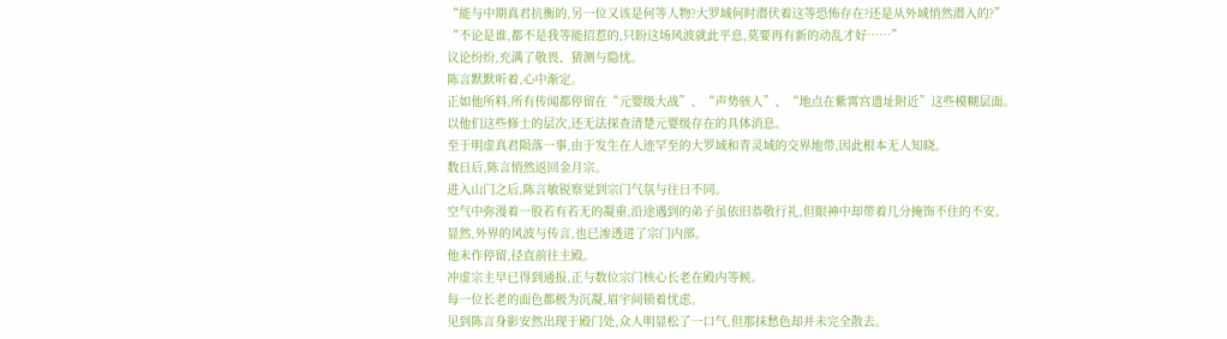“能与中期真君抗衡的,另一位又该是何等人物?大罗域何时潜伏着这等恐怖存在?还是从外域悄然潜入的?”
“不论是谁,都不是我等能招惹的,只盼这场风波就此平息,莫要再有新的动乱才好……”
议论纷纷,充满了敬畏、猜测与隐忧。
陈言默默听着,心中渐定。
正如他所料,所有传闻都停留在“元婴级大战”、“声势骇人”、“地点在紫霄宫遗址附近”这些模糊层面。
以他们这些修士的层次,还无法探查清楚元婴级存在的具体消息。
至于明虚真君陨落一事,由于发生在人迹罕至的大罗域和青灵域的交界地带,因此根本无人知晓。
数日后,陈言悄然返回金月宗。
进入山门之后,陈言敏锐察觉到宗门气氛与往日不同。
空气中弥漫着一股若有若无的凝重,沿途遇到的弟子虽依旧恭敬行礼,但眼神中却带着几分掩饰不住的不安。
显然,外界的风波与传言,也已渗透进了宗门内部。
他未作停留,径直前往主殿。
冲虚宗主早已得到通报,正与数位宗门核心长老在殿内等候。
每一位长老的面色都极为沉凝,眉宇间锁着忧虑。
见到陈言身影安然出现于殿门处,众人明显松了一口气,但那抹愁色却并未完全散去。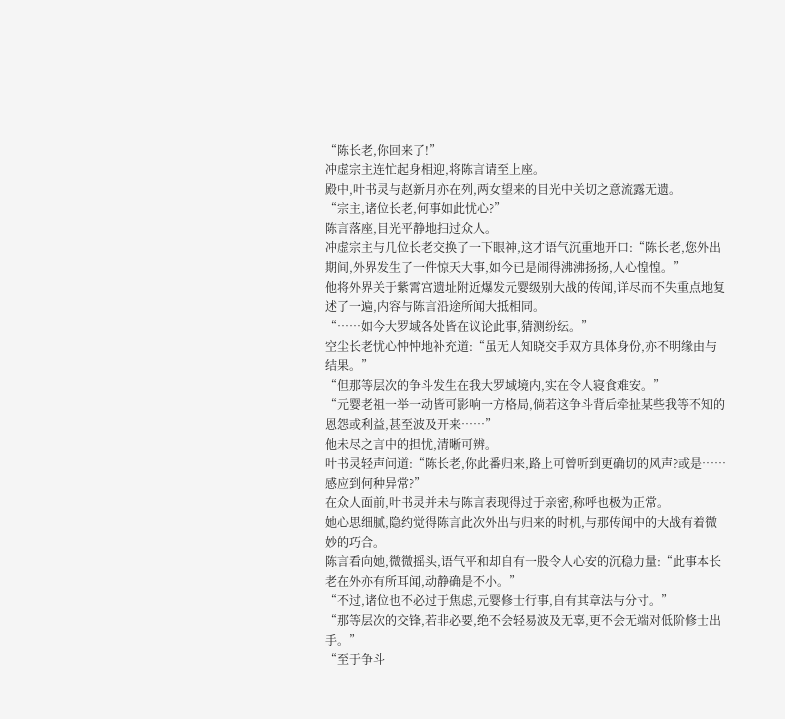“陈长老,你回来了!”
冲虚宗主连忙起身相迎,将陈言请至上座。
殿中,叶书灵与赵新月亦在列,两女望来的目光中关切之意流露无遗。
“宗主,诸位长老,何事如此忧心?”
陈言落座,目光平静地扫过众人。
冲虚宗主与几位长老交换了一下眼神,这才语气沉重地开口:“陈长老,您外出期间,外界发生了一件惊天大事,如今已是闹得沸沸扬扬,人心惶惶。”
他将外界关于紫霄宫遗址附近爆发元婴级别大战的传闻,详尽而不失重点地复述了一遍,内容与陈言沿途所闻大抵相同。
“……如今大罗域各处皆在议论此事,猜测纷纭。”
空尘长老忧心忡忡地补充道:“虽无人知晓交手双方具体身份,亦不明缘由与结果。”
“但那等层次的争斗发生在我大罗域境内,实在令人寝食难安。”
“元婴老祖一举一动皆可影响一方格局,倘若这争斗背后牵扯某些我等不知的恩怨或利益,甚至波及开来……”
他未尽之言中的担忧,清晰可辨。
叶书灵轻声问道:“陈长老,你此番归来,路上可曾听到更确切的风声?或是……感应到何种异常?”
在众人面前,叶书灵并未与陈言表现得过于亲密,称呼也极为正常。
她心思细腻,隐约觉得陈言此次外出与归来的时机,与那传闻中的大战有着微妙的巧合。
陈言看向她,微微摇头,语气平和却自有一股令人心安的沉稳力量:“此事本长老在外亦有所耳闻,动静确是不小。”
“不过,诸位也不必过于焦虑,元婴修士行事,自有其章法与分寸。”
“那等层次的交锋,若非必要,绝不会轻易波及无辜,更不会无端对低阶修士出手。”
“至于争斗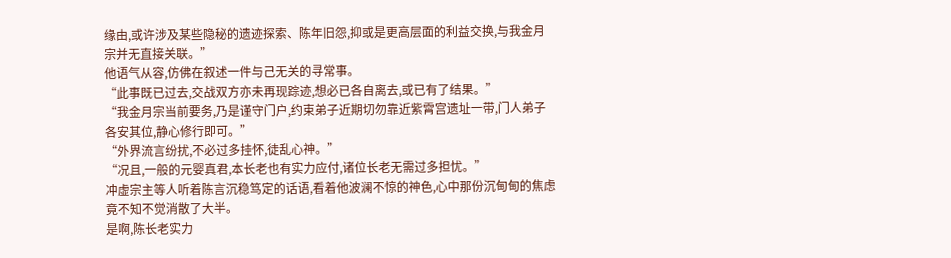缘由,或许涉及某些隐秘的遗迹探索、陈年旧怨,抑或是更高层面的利益交换,与我金月宗并无直接关联。”
他语气从容,仿佛在叙述一件与己无关的寻常事。
“此事既已过去,交战双方亦未再现踪迹,想必已各自离去,或已有了结果。”
“我金月宗当前要务,乃是谨守门户,约束弟子近期切勿靠近紫霄宫遗址一带,门人弟子各安其位,静心修行即可。”
“外界流言纷扰,不必过多挂怀,徒乱心神。”
“况且,一般的元婴真君,本长老也有实力应付,诸位长老无需过多担忧。”
冲虚宗主等人听着陈言沉稳笃定的话语,看着他波澜不惊的神色,心中那份沉甸甸的焦虑竟不知不觉消散了大半。
是啊,陈长老实力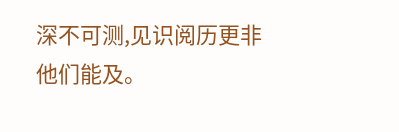深不可测,见识阅历更非他们能及。